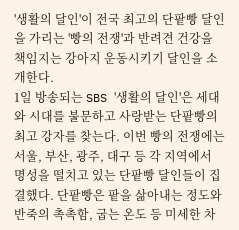'생활의 달인'이 전국 최고의 단팥빵 달인을 가리는 '빵의 전쟁'과 반려견 건강을 책임지는 강아지 운동시키기 달인을 소개한다.
1일 방송되는 SBS '생활의 달인'은 세대와 시대를 불문하고 사랑받는 단팥빵의 최고 강자를 찾는다. 이번 빵의 전쟁에는 서울, 부산, 광주, 대구 등 각 지역에서 명성을 떨치고 있는 단팥빵 달인들이 집결했다. 단팥빵은 팥을 삶아내는 정도와 반죽의 촉촉함, 굽는 온도 등 미세한 차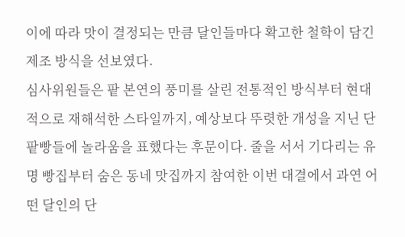이에 따라 맛이 결정되는 만큼 달인들마다 확고한 철학이 담긴 제조 방식을 선보였다.
심사위원들은 팥 본연의 풍미를 살린 전통적인 방식부터 현대적으로 재해석한 스타일까지, 예상보다 뚜렷한 개성을 지닌 단팥빵들에 놀라움을 표했다는 후문이다. 줄을 서서 기다리는 유명 빵집부터 숨은 동네 맛집까지 참여한 이번 대결에서 과연 어떤 달인의 단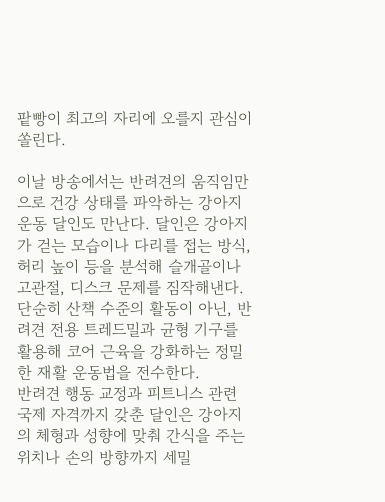팥빵이 최고의 자리에 오를지 관심이 쏠린다.

이날 방송에서는 반려견의 움직임만으로 건강 상태를 파악하는 강아지 운동 달인도 만난다. 달인은 강아지가 걷는 모습이나 다리를 접는 방식, 허리 높이 등을 분석해 슬개골이나 고관절, 디스크 문제를 짐작해낸다. 단순히 산책 수준의 활동이 아닌, 반려견 전용 트레드밀과 균형 기구를 활용해 코어 근육을 강화하는 정밀한 재활 운동법을 전수한다.
반려견 행동 교정과 피트니스 관련 국제 자격까지 갖춘 달인은 강아지의 체형과 성향에 맞춰 간식을 주는 위치나 손의 방향까지 세밀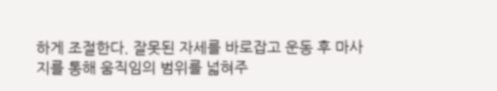하게 조절한다. 잘못된 자세를 바로잡고 운동 후 마사지를 통해 움직임의 범위를 넓혀주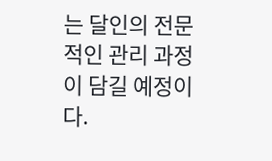는 달인의 전문적인 관리 과정이 담길 예정이다.